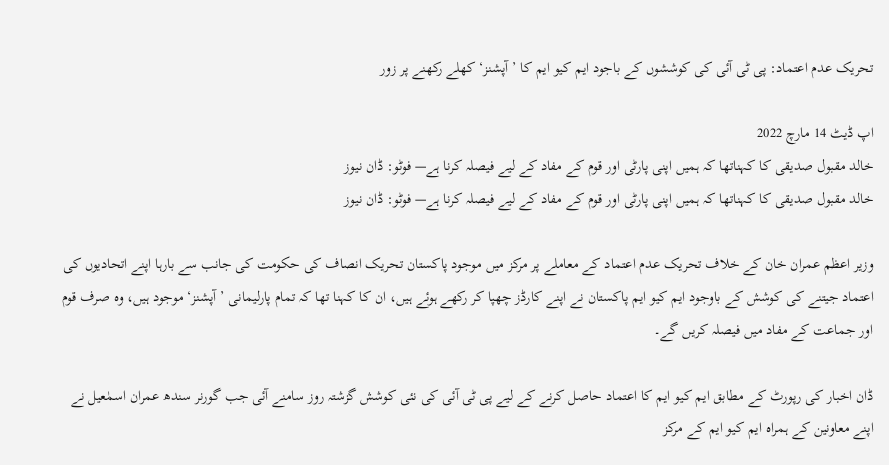تحریک عدم اعتماد: پی ٹی آئی کی کوششوں کے باجود ایم کیو ایم کا ’آپشنز‘ کھلے رکھنے پر زور

اپ ڈیٹ 14 مارچ 2022
خالد مقبول صدیقی کا کہناتھا کہ ہمیں اپنی پارٹی اور قوم کے مفاد کے لیے فیصلہ کرنا ہے— فوٹو: ڈان نیوز
خالد مقبول صدیقی کا کہناتھا کہ ہمیں اپنی پارٹی اور قوم کے مفاد کے لیے فیصلہ کرنا ہے— فوٹو: ڈان نیوز

وزیر اعظم عمران خان کے خلاف تحریک عدم اعتماد کے معاملے پر مرکز میں موجود پاکستان تحریک انصاف کی حکومت کی جانب سے بارہا اپنے اتحادیوں کی اعتماد جیتنے کی کوشش کے باوجود ایم کیو ایم پاکستان نے اپنے کارڈز چھپا کر رکھے ہوئے ہیں، ان کا کہنا تھا کہ تمام پارلیمانی ’آپشنز‘ موجود ہیں، وہ صرف قوم اور جماعت کے مفاد میں فیصلہ کریں گے۔

ڈان اخبار کی رپورٹ کے مطابق ایم کیو ایم کا اعتماد حاصل کرنے کے لیے پی ٹی آئی کی نئی کوشش گزشتہ روز سامنے آئی جب گورنر سندھ عمران اسمٰعیل نے اپنے معاونین کے ہمراہ ایم کیو ایم کے مرکز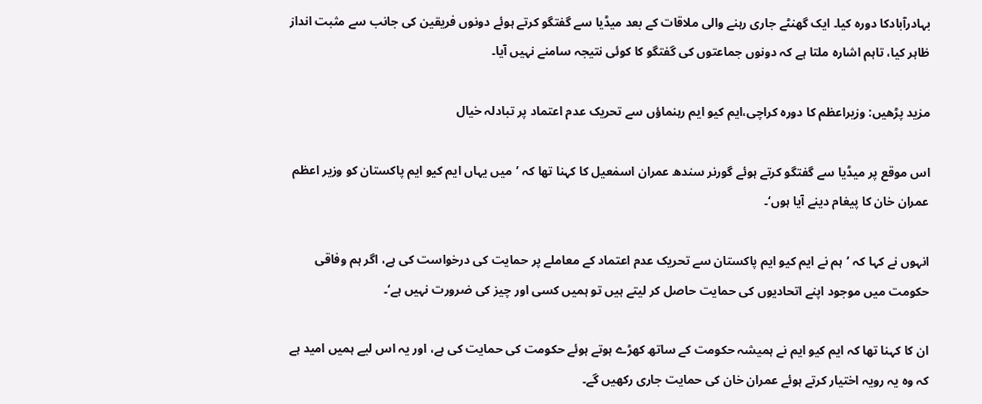بہادرآبادکا دورہ کیا۔ ایک گھنٹے جاری رہنے والی ملاقات کے بعد میڈیا سے گفتگو کرتے ہوئے دونوں فریقین کی جانب سے مثبت انداز ظاہر کیا، تاہم اشارہ ملتا ہے کہ دونوں جماعتوں کی گفتگو کا کوئی نتیجہ سامنے نہیں آیا۔

مزید پڑھیں: وزیراعظم کا دورہ کراچی،ایم کیو ایم رہنماؤں سے تحریک عدم اعتماد پر تبادلہ خیال

اس موقع پر میڈیا سے گفتگو کرتے ہوئے گورنر سندھ عمران اسمٰعیل کا کہنا تھا کہ ’میں یہاں ایم کیو ایم پاکستان کو وزیر اعظم عمران خان کا پیغام دینے آیا ہوں‘۔

انہوں نے کہا کہ ’ہم نے ایم کیو ایم پاکستان سے تحریک عدم اعتماد کے معاملے پر حمایت کی درخواست کی ہے، اگر ہم وفاقی حکومت میں موجود اپنے اتحادیوں کی حمایت حاصل کر لیتے ہیں تو ہمیں کسی اور چیز کی ضرورت نہیں ہے‘۔

ان کا کہنا تھا کہ ایم کیو ایم نے ہمیشہ حکومت کے ساتھ کھڑے ہوتے ہوئے حکومت کی حمایت کی ہے، اور یہ اس لیے ہمیں امید ہے کہ وہ یہ رویہ اختیار کرتے ہوئے عمران خان کی حمایت جاری رکھیں گے۔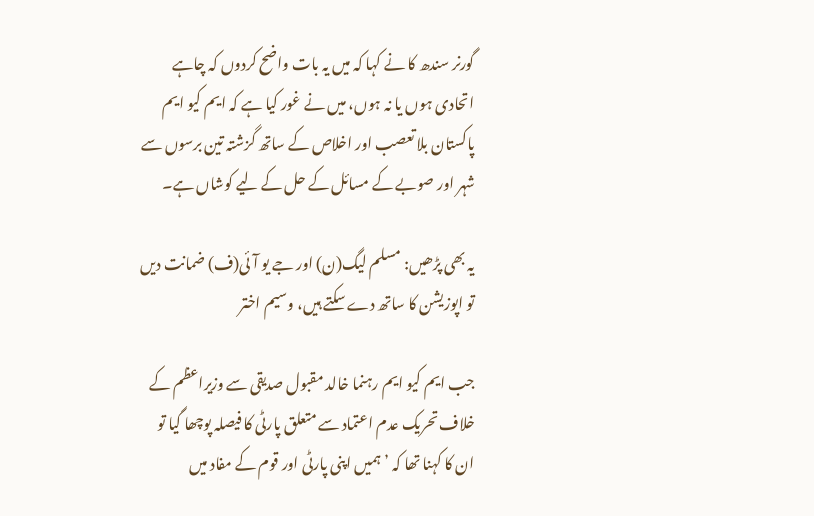گورنر سندھ کا نے کہا کہ میں یہ بات واضح کردوں کہ چاہے اتحادی ہوں یا نہ ہوں، میں نے غور کیا ہے کہ ایم کیو ایم پاکستان بلا تعصب اور اخلاص کے ساتھ گزشتہ تین برسوں سے شہر اور صوبے کے مسائل کے حل کے لیے کوشاں ہے۔

یہ بھی پڑھیں: مسلم لیگ(ن) اور جے یو آئی(ف) ضمانت دیں تو اپوزیشن کا ساتھ دے سکتے ہیں، وسیم اختر

جب ایم کیو ایم رہنما خالد مقبول صدیقی سے وزیراعظم کے خلاف تحریک عدم اعتماد سے متعلق پارٹی کا فیصلہ پوچھا گیا تو ان کا کہنا تھا کہ ’ہمیں اپنی پارٹی اور قوم کے مفاد میں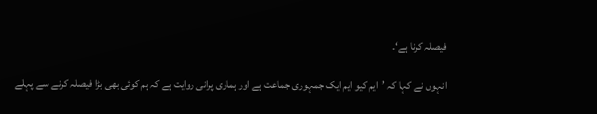فیصلہ کرنا ہے‘۔

انہوں نے کہا کہ ’ایم کیو ایم ایک جمہوری جماعت ہے اور ہماری پرانی روایت ہے کہ ہم کوئی بھی بڑا فیصلہ کرنے سے پہلے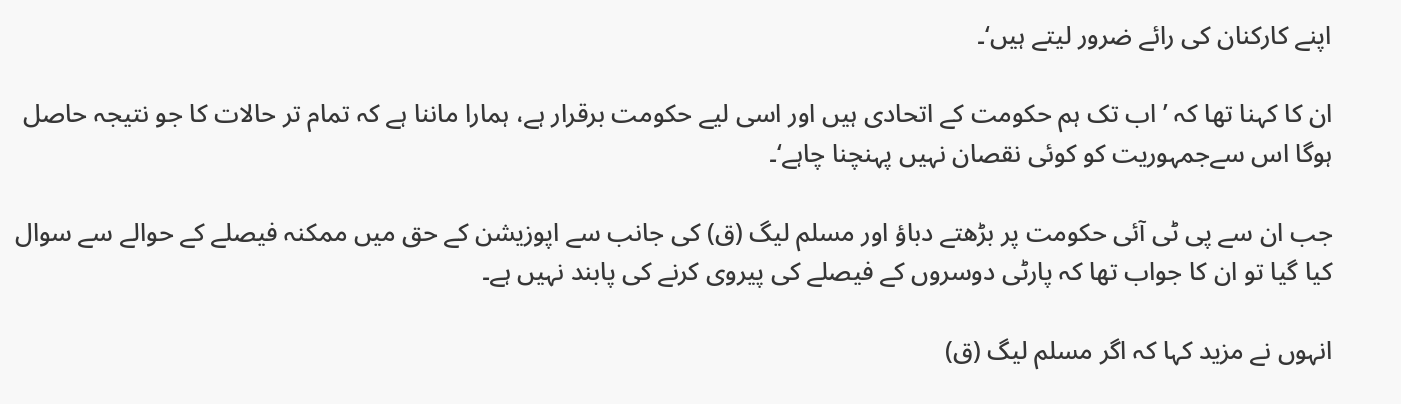اپنے کارکنان کی رائے ضرور لیتے ہیں‘۔

ان کا کہنا تھا کہ ’ اب تک ہم حکومت کے اتحادی ہیں اور اسی لیے حکومت برقرار ہے، ہمارا ماننا ہے کہ تمام تر حالات کا جو نتیجہ حاصل ہوگا اس سےجمہوریت کو کوئی نقصان نہیں پہنچنا چاہے‘۔

جب ان سے پی ٹی آئی حکومت پر بڑھتے دباؤ اور مسلم لیگ (ق) کی جانب سے اپوزیشن کے حق میں ممکنہ فیصلے کے حوالے سے سوال کیا گیا تو ان کا جواب تھا کہ پارٹی دوسروں کے فیصلے کی پیروی کرنے کی پابند نہیں ہے۔

انہوں نے مزید کہا کہ اگر مسلم لیگ (ق)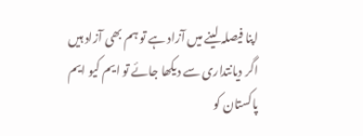اپنا فیصلہ لینے میں آزاد ہے تو ہم بھی آزاد ہیں اگر دیانتداری سے دیکھا جائے تو ایم کیو ایم پاکستان کو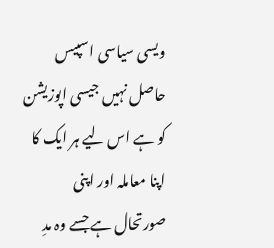ویسی سیاسی اسپیس حاصل نہیں جیسی اپوزیشن کو ہے اس لیے ہر ایک کا اپنا معاملہ اور اپنی صورتحال ہے جسے وہ مدِ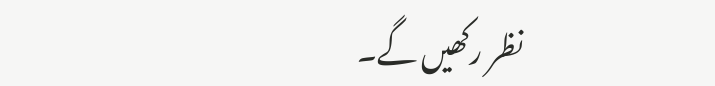نظر رکھیں گے۔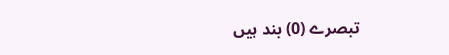تبصرے (0) بند ہیں